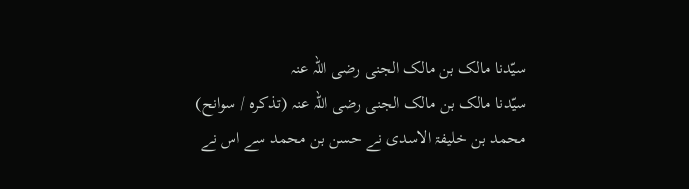سیّدنا مالک بن مالک الجنی رضی اللہ عنہ
سیّدنا مالک بن مالک الجنی رضی اللہ عنہ (تذکرہ / سوانح)
محمد بن خلیفۃ الاسدی نے حسن بن محمد سے اس نے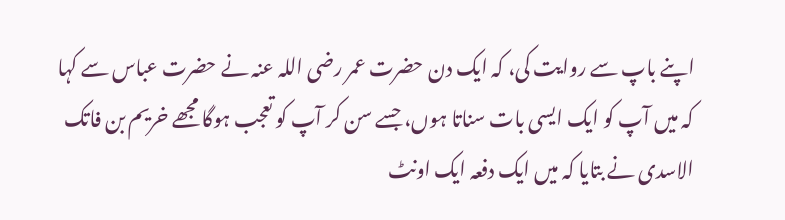اپنے باپ سے روایت کی، کہ ایک دن حضرت عمر رضی اللہ عنہ نے حضرت عباس سے کہا کہ میں آپ کو ایک ایسی بات سناتا ہوں، جسے سن کر آپ کو تعجب ہوگا مجھے خریم بن فاتک الاسدی نے بتایا کہ میں ایک دفعہ ایک اونٹ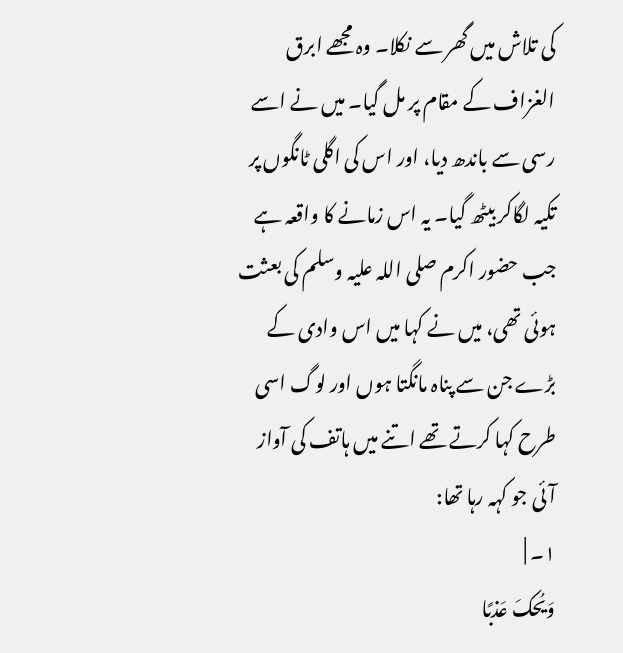کی تلاش میں گھر سے نکلا۔ وہ مجھے ابرق الغزاف کے مقام پر مل گیا۔ میں نے اسے رسی سے باندھ دیا، اور اس کی اگلی ٹانگوں پر تکیہ لگاکر بیٹھ گیا۔ یہ اس زمانے کا واقعہ ہے جب حضور اکرم صلی اللہ علیہ وسلم کی بعثت ہوئی تھی، میں نے کہا میں اس وادی کے بڑے جن سے پناہ مانگتا ہوں اور لوگ اسی طرح کہا کرتے تھے اتنے میں ہاتف کی آواز آئی جو کہہ رہا تھا:
۱۔ |
وَیُحکَ عَذبًا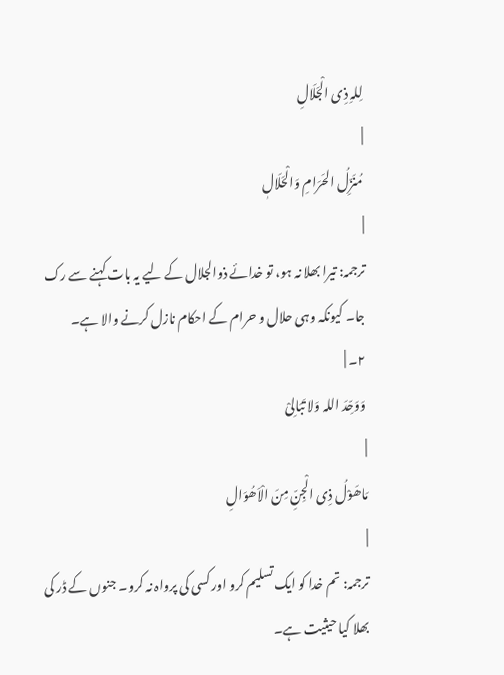لِلہِ ذِی الْجَلَالِ
|
مُنَزِّلُ الحَرَامِ وَالْحَلَالٖ
|
ترجمہ: تیرا بھلا نہ ہو، تو خدائے ذوالجلال کے لیے یہ بات کہنے سے رک جا۔ کیونکہ وہی حلال و حرام کے احکام نازل کرنے والا ہے۔
۲۔ |
وَوَحِّدَ اللہ وَلا تَبَالِیْ
|
مَاھَوْلُ ذِی الْجِنِّ مِنَ الْاَھُوَالِ
|
ترجمہ: تم خدا کو ایک تسلیم کرو اور کسی کی پرواہ نہ کرو۔ جنوں کے ڈر کی بھلا کیا حیثیت ہے۔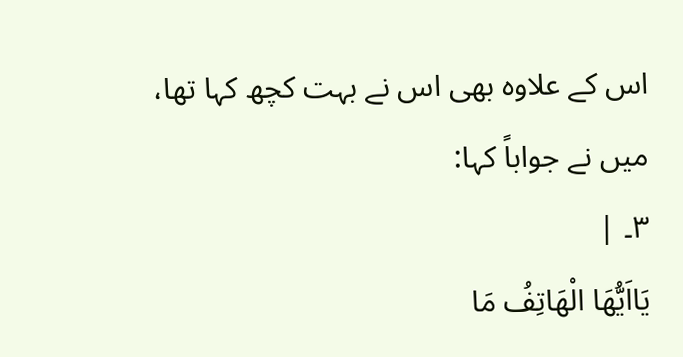اس کے علاوہ بھی اس نے بہت کچھ کہا تھا، میں نے جواباً کہا:
۳۔ |
یَااَیُّھَا الْھَاتِفُ مَا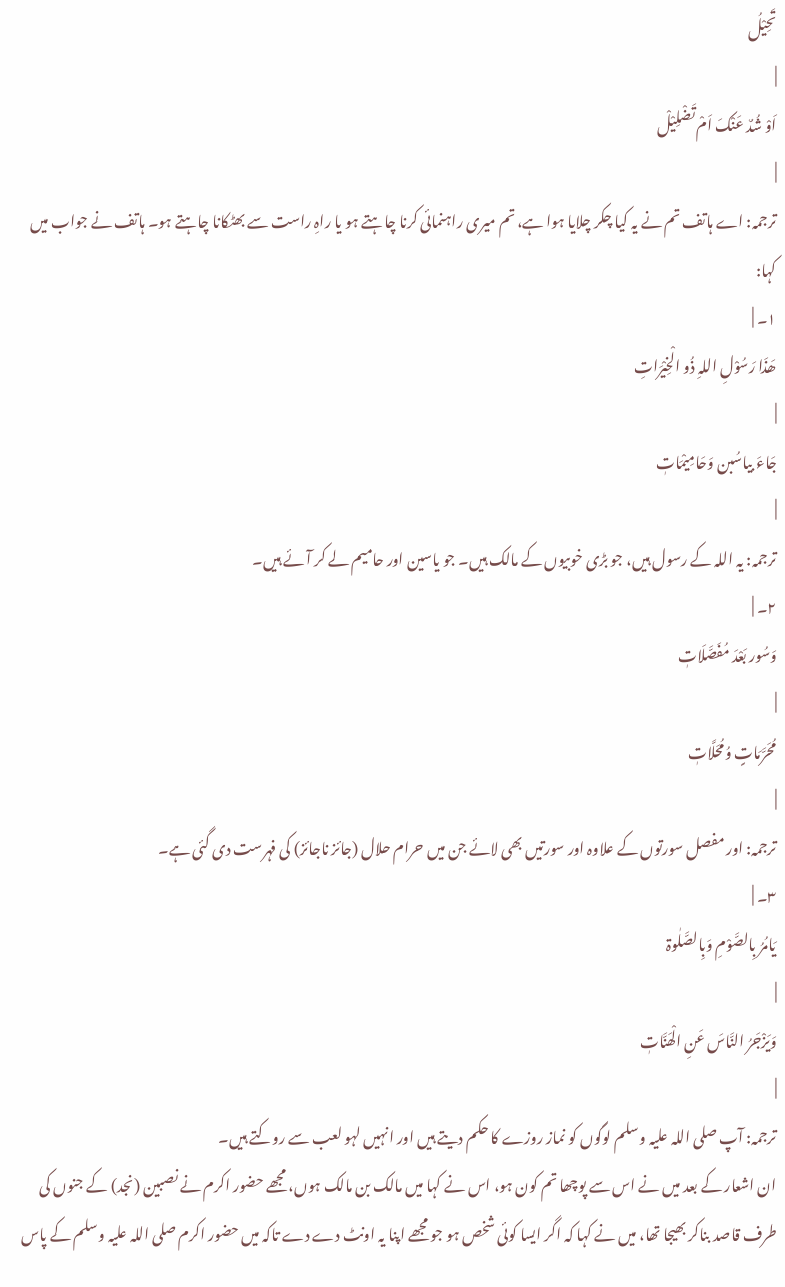تَحِیْلُ
|
اَوْ شُدٌ عَنْکَ اَمْ تَضْلِیْلْ
|
ترجمہ: اے ہاتف تم نے یہ کیا چکر چلایا ہوا ہے، تم میری راہنمائی کرنا چاہتے ہو یا راہِ راست سے بھٹکانا چاہتے ہو۔ ہاتف نے جواب میں کہا:
۱۔ |
ھَذَا رَسُوْلِ اللہِ ذُو الْخِیْرَاتِ
|
جَاءَ بیاسُبن وَحَامِیْمَاتٖ
|
ترجمہ: یہ اللہ کے رسول ہیں، جو بڑی خوبیوں کے مالک ہیں۔ جو یاسین اور حامیم لے کر آئے ہیں۔
۲۔ |
وَسُور بَعْدَ مُفَصَّلَاتٖ
|
مُحَرَّمَاتٍ وُمُحَلَّاتٖ
|
ترجمہ: اور مفصل سورتوں کے علاوہ اور سورتیں بھی لائے جن میں حرام حلال (جائز ناجائز) کی فہرست دی گئی ہے۔
۳۔ |
یَامُرُ بِالصَّوْمِ وَبِالصَّلٰوۃ
|
وَیَزْجَرُ النَّاسَ عَنِ الْھَنَّاتٖ
|
ترجمہ: آپ صلی اللہ علیہ وسلم لوگوں کو نماز روزے کا حکم دیتے ہیں اور انہیں لہو لعب سے روکتے ہیں۔
ان اشعار کے بعد میں نے اس سے پوچھا تم کون ہو، اس نے کہا میں مالک بن مالک ہوں، مجھے حضور اکرم نے نصبین (نجد) کے جنوں کی طرف قاصد بناکر بھیجا تھا، میں نے کہا کہ اگر ایسا کوئی شخص ہو جو مجھے اپنا یہ اونٹ دے دے تاکہ میں حضور اکرم صلی اللہ علیہ وسلم کے پاس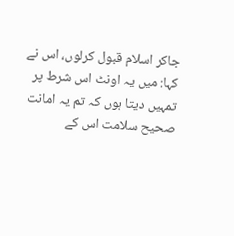جاکر اسلام قبول کرلوں، اس نے کہا: میں یہ اونٹ اس شرط پر تمہیں دیتا ہوں کہ تم یہ امانت صحیح سلامت اس کے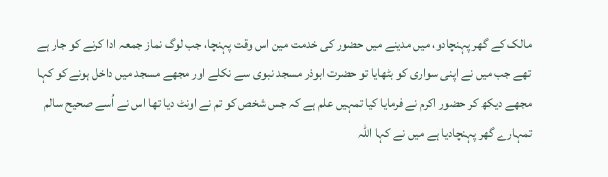مالک کے گھر پہنچادو، میں مدینے میں حضور کی خدمت مین اس وقت پہنچا، جب لوگ نماز جمعہ ادا کرنے کو جار ہے تھے جب میں نے اپنی سواری کو بٹھایا تو حضرت ابوذر مسجد نبوی سے نکلے اور مجھے مسجد میں داخل ہونے کو کہا مجھے دیکھ کر حضور اکرم نے فرمایا کیا تمہیں علم ہے کہ جس شخص کو تم نے اونٹ دیا تھا اس نے اُسے صحیح سالم تمہارے گھر پہنچادیا ہے میں نے کہا اللہ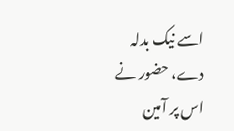اسے نیک بدلہ دے، حضور نے اس پر آمین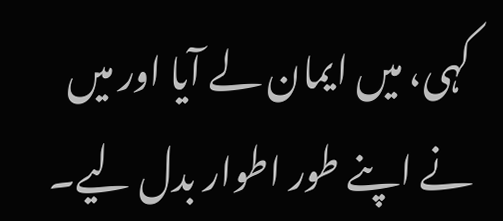کہی، میں ایمان لے آیا اور میں نے اپنے طور اطوار بدل لیے۔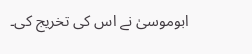ابوموسیٰ نے اس کی تخریج کی۔